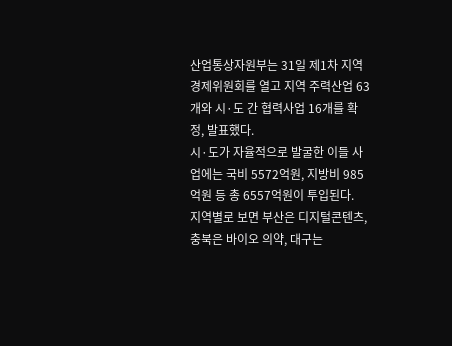산업통상자원부는 31일 제1차 지역경제위원회를 열고 지역 주력산업 63개와 시·도 간 협력사업 16개를 확정, 발표했다.
시·도가 자율적으로 발굴한 이들 사업에는 국비 5572억원, 지방비 985억원 등 총 6557억원이 투입된다.
지역별로 보면 부산은 디지털콘텐츠, 충북은 바이오 의약, 대구는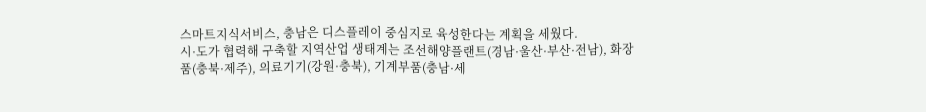스마트지식서비스, 충남은 디스플레이 중심지로 육성한다는 계획을 세웠다.
시·도가 협력해 구축할 지역산업 생태계는 조선해양플랜트(경남·울산·부산·전남), 화장품(충북·제주), 의료기기(강원·충북), 기계부품(충남·세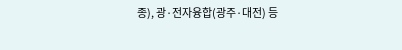종), 광·전자융합(광주·대전) 등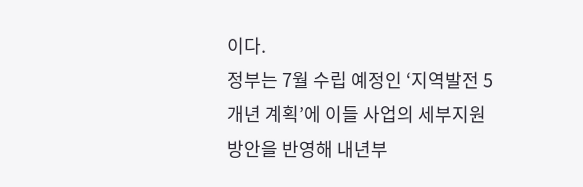이다.
정부는 7월 수립 예정인 ‘지역발전 5개년 계획’에 이들 사업의 세부지원 방안을 반영해 내년부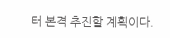터 본격 추진할 계획이다.